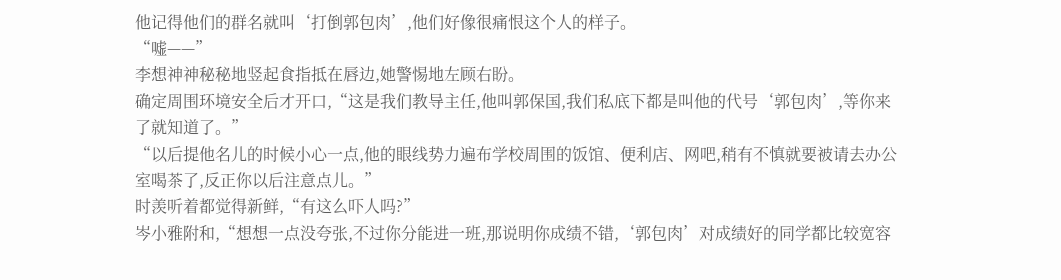他记得他们的群名就叫‘打倒郭包肉’,他们好像很痛恨这个人的样子。
“嘘——”
李想神神秘秘地竖起食指抵在唇边,她警惕地左顾右盼。
确定周围环境安全后才开口,“这是我们教导主任,他叫郭保国,我们私底下都是叫他的代号‘郭包肉’,等你来了就知道了。”
“以后提他名儿的时候小心一点,他的眼线势力遍布学校周围的饭馆、便利店、网吧,稍有不慎就要被请去办公室喝茶了,反正你以后注意点儿。”
时羡听着都觉得新鲜,“有这么吓人吗?”
岑小雅附和,“想想一点没夸张,不过你分能进一班,那说明你成绩不错,‘郭包肉’对成绩好的同学都比较宽容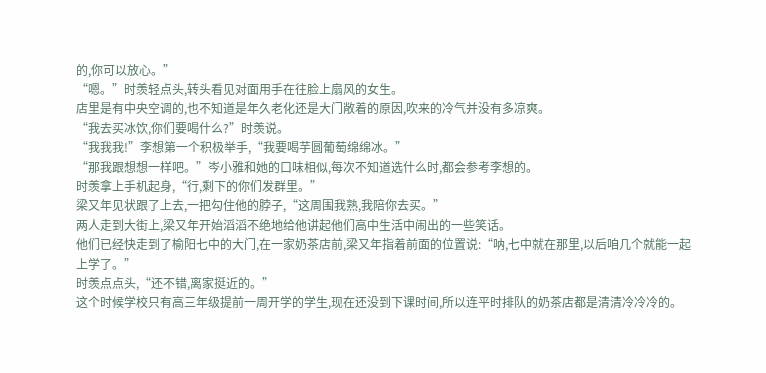的,你可以放心。”
“嗯。”时羡轻点头,转头看见对面用手在往脸上扇风的女生。
店里是有中央空调的,也不知道是年久老化还是大门敞着的原因,吹来的冷气并没有多凉爽。
“我去买冰饮,你们要喝什么?”时羡说。
“我我我!”李想第一个积极举手,“我要喝芋圆葡萄绵绵冰。”
“那我跟想想一样吧。”岑小雅和她的口味相似,每次不知道选什么时,都会参考李想的。
时羡拿上手机起身,“行,剩下的你们发群里。”
梁又年见状跟了上去,一把勾住他的脖子,“这周围我熟,我陪你去买。”
两人走到大街上,梁又年开始滔滔不绝地给他讲起他们高中生活中闹出的一些笑话。
他们已经快走到了榆阳七中的大门,在一家奶茶店前,梁又年指着前面的位置说:“呐,七中就在那里,以后咱几个就能一起上学了。”
时羡点点头,“还不错,离家挺近的。”
这个时候学校只有高三年级提前一周开学的学生,现在还没到下课时间,所以连平时排队的奶茶店都是清清冷冷冷的。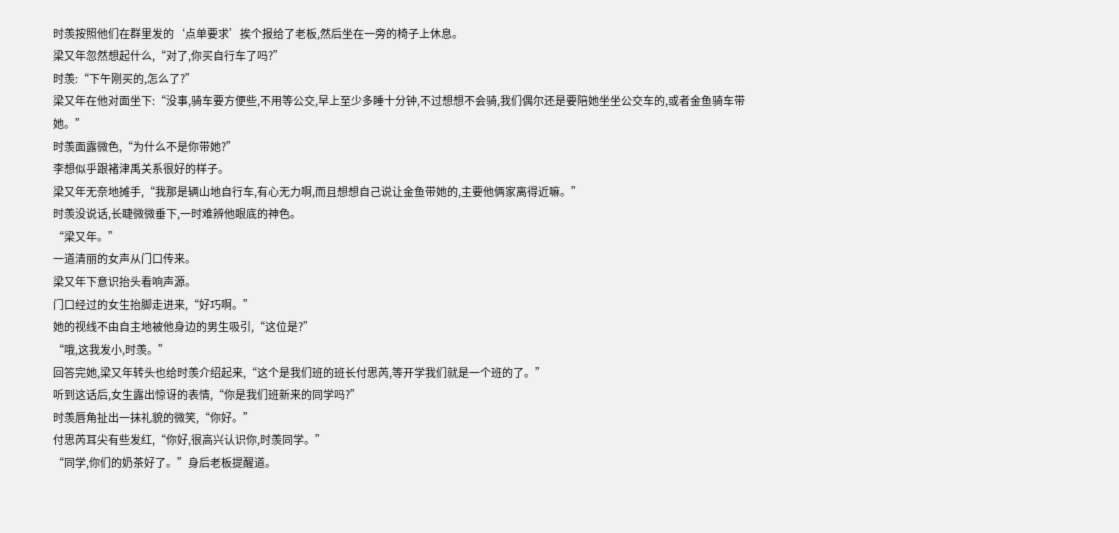时羡按照他们在群里发的‘点单要求’挨个报给了老板,然后坐在一旁的椅子上休息。
梁又年忽然想起什么,“对了,你买自行车了吗?”
时羡:“下午刚买的,怎么了?”
梁又年在他对面坐下:“没事,骑车要方便些,不用等公交,早上至少多睡十分钟,不过想想不会骑,我们偶尔还是要陪她坐坐公交车的,或者金鱼骑车带她。”
时羡面露微色,“为什么不是你带她?”
李想似乎跟褚津禹关系很好的样子。
梁又年无奈地摊手,“我那是辆山地自行车,有心无力啊,而且想想自己说让金鱼带她的,主要他俩家离得近嘛。”
时羡没说话,长睫微微垂下,一时难辨他眼底的神色。
“梁又年。”
一道清丽的女声从门口传来。
梁又年下意识抬头看响声源。
门口经过的女生抬脚走进来,“好巧啊。”
她的视线不由自主地被他身边的男生吸引,“这位是?”
“哦,这我发小,时羡。”
回答完她,梁又年转头也给时羡介绍起来,“这个是我们班的班长付思芮,等开学我们就是一个班的了。”
听到这话后,女生露出惊讶的表情,“你是我们班新来的同学吗?”
时羡唇角扯出一抹礼貌的微笑,“你好。”
付思芮耳尖有些发红,“你好,很高兴认识你,时羡同学。”
“同学,你们的奶茶好了。”身后老板提醒道。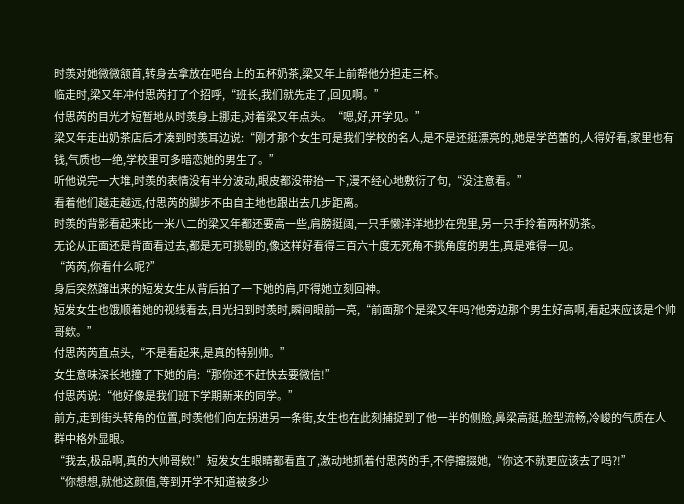时羡对她微微颔首,转身去拿放在吧台上的五杯奶茶,梁又年上前帮他分担走三杯。
临走时,梁又年冲付思芮打了个招呼,“班长,我们就先走了,回见啊。”
付思芮的目光才短暂地从时羡身上挪走,对着梁又年点头。“嗯,好,开学见。”
梁又年走出奶茶店后才凑到时羡耳边说:“刚才那个女生可是我们学校的名人,是不是还挺漂亮的,她是学芭蕾的,人得好看,家里也有钱,气质也一绝,学校里可多暗恋她的男生了。”
听他说完一大堆,时羡的表情没有半分波动,眼皮都没带抬一下,漫不经心地敷衍了句,“没注意看。”
看着他们越走越远,付思芮的脚步不由自主地也跟出去几步距离。
时羡的背影看起来比一米八二的梁又年都还要高一些,肩膀挺阔,一只手懒洋洋地抄在兜里,另一只手拎着两杯奶茶。
无论从正面还是背面看过去,都是无可挑剔的,像这样好看得三百六十度无死角不挑角度的男生,真是难得一见。
“芮芮,你看什么呢?”
身后突然蹿出来的短发女生从背后拍了一下她的肩,吓得她立刻回神。
短发女生也饿顺着她的视线看去,目光扫到时羡时,瞬间眼前一亮,“前面那个是梁又年吗?他旁边那个男生好高啊,看起来应该是个帅哥欸。”
付思芮芮直点头,“不是看起来,是真的特别帅。”
女生意味深长地撞了下她的肩:“那你还不赶快去要微信!”
付思芮说:“他好像是我们班下学期新来的同学。”
前方,走到街头转角的位置,时羡他们向左拐进另一条街,女生也在此刻捕捉到了他一半的侧脸,鼻梁高挺,脸型流畅,冷峻的气质在人群中格外显眼。
“我去,极品啊,真的大帅哥欸!”短发女生眼睛都看直了,激动地抓着付思芮的手,不停撺掇她,“你这不就更应该去了吗?!”
“你想想,就他这颜值,等到开学不知道被多少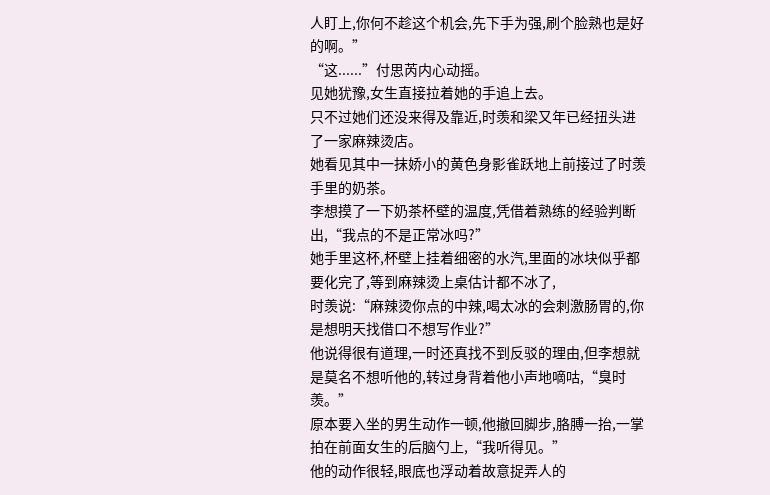人盯上,你何不趁这个机会,先下手为强,刷个脸熟也是好的啊。”
“这......”付思芮内心动摇。
见她犹豫,女生直接拉着她的手追上去。
只不过她们还没来得及靠近,时羡和梁又年已经扭头进了一家麻辣烫店。
她看见其中一抹娇小的黄色身影雀跃地上前接过了时羡手里的奶茶。
李想摸了一下奶茶杯壁的温度,凭借着熟练的经验判断出,“我点的不是正常冰吗?”
她手里这杯,杯壁上挂着细密的水汽,里面的冰块似乎都要化完了,等到麻辣烫上桌估计都不冰了,
时羡说:“麻辣烫你点的中辣,喝太冰的会刺激肠胃的,你是想明天找借口不想写作业?”
他说得很有道理,一时还真找不到反驳的理由,但李想就是莫名不想听他的,转过身背着他小声地嘀咕,“臭时羡。”
原本要入坐的男生动作一顿,他撤回脚步,胳膊一抬,一掌拍在前面女生的后脑勺上,“我听得见。”
他的动作很轻,眼底也浮动着故意捉弄人的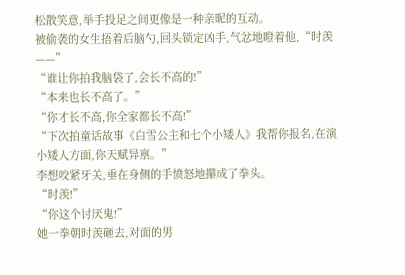松散笑意,举手投足之间更像是一种亲昵的互动。
被偷袭的女生捂着后脑勺,回头锁定凶手,气忿地瞪着他,“时羡——”
“谁让你拍我脑袋了,会长不高的!”
“本来也长不高了。”
“你才长不高,你全家都长不高!”
“下次拍童话故事《白雪公主和七个小矮人》我帮你报名,在演小矮人方面,你天赋异禀。”
李想咬紧牙关,垂在身侧的手愤怒地攥成了拳头。
“时羡!”
“你这个讨厌鬼!”
她一拳朝时羡砸去,对面的男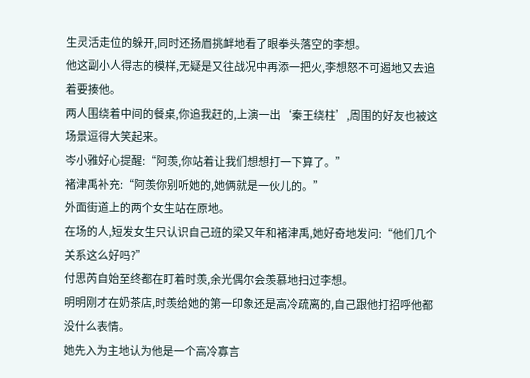生灵活走位的躲开,同时还扬眉挑衅地看了眼拳头落空的李想。
他这副小人得志的模样,无疑是又往战况中再添一把火,李想怒不可遏地又去追着要揍他。
两人围绕着中间的餐桌,你追我赶的,上演一出‘秦王绕柱’,周围的好友也被这场景逗得大笑起来。
岑小雅好心提醒:“阿羡,你站着让我们想想打一下算了。”
褚津禹补充:“阿羡你别听她的,她俩就是一伙儿的。”
外面街道上的两个女生站在原地。
在场的人,短发女生只认识自己班的梁又年和褚津禹,她好奇地发问:“他们几个关系这么好吗?”
付思芮自始至终都在盯着时羡,余光偶尔会羡慕地扫过李想。
明明刚才在奶茶店,时羡给她的第一印象还是高冷疏离的,自己跟他打招呼他都没什么表情。
她先入为主地认为他是一个高冷寡言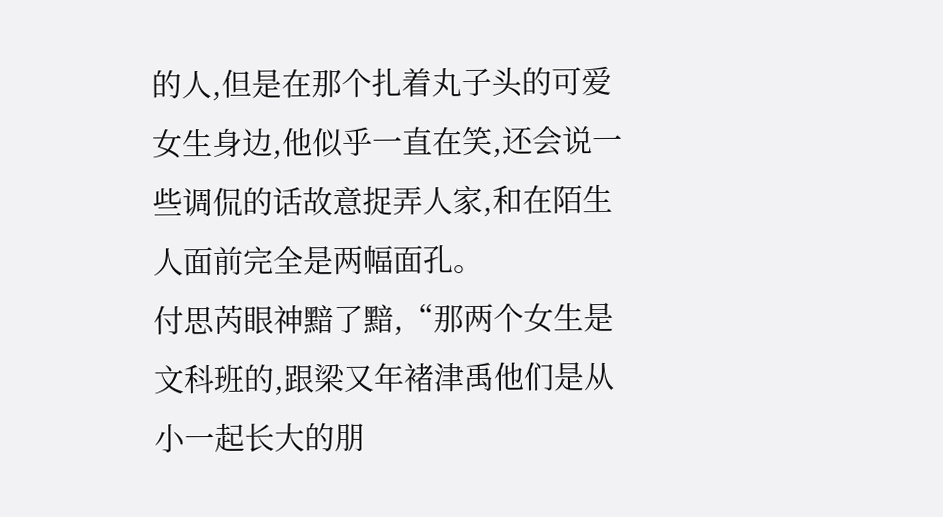的人,但是在那个扎着丸子头的可爱女生身边,他似乎一直在笑,还会说一些调侃的话故意捉弄人家,和在陌生人面前完全是两幅面孔。
付思芮眼神黯了黯,“那两个女生是文科班的,跟梁又年褚津禹他们是从小一起长大的朋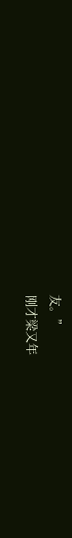友。”
刚才梁又年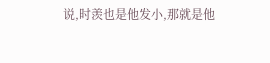说,时羡也是他发小,那就是他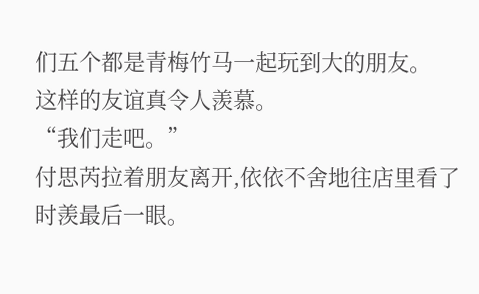们五个都是青梅竹马一起玩到大的朋友。
这样的友谊真令人羡慕。
“我们走吧。”
付思芮拉着朋友离开,依依不舍地往店里看了时羡最后一眼。